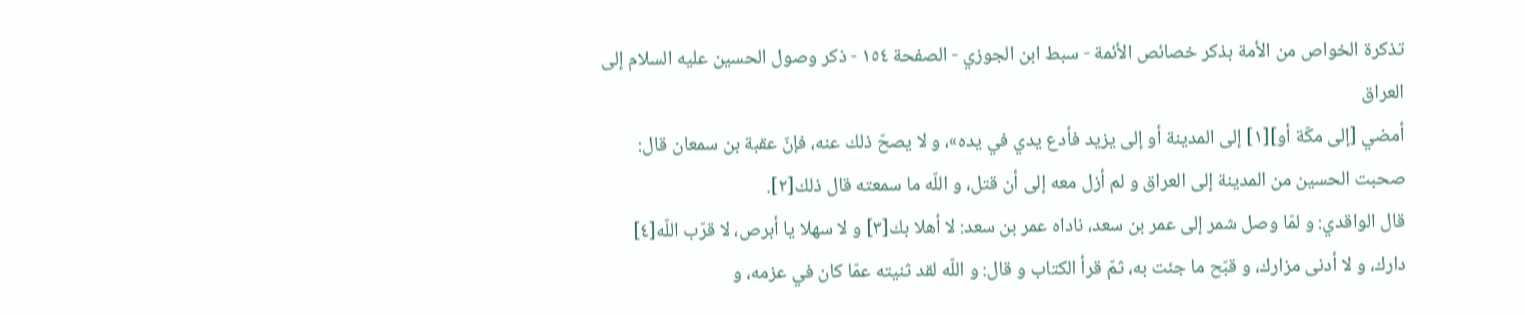تذكرة الخواص من الأمة بذكر خصائص الأئمة - سبط ابن الجوزي - الصفحة ١٥٤ - ذكر وصول الحسين عليه السلام إلى العراق
أمضي [إلى مكّة أو][١] إلى المدينة أو إلى يزيد فأدع يدي في يده»، و لا يصحّ ذلك عنه، فإنّ عقبة بن سمعان قال: صحبت الحسين من المدينة إلى العراق و لم أزل معه إلى أن قتل، و اللّه ما سمعته قال ذلك[٢].
قال الواقدي: و لمّا وصل شمر إلى عمر بن سعد، ناداه عمر بن سعد: لا أهلا بك[٣] و لا سهلا يا أبرص، لا قرّب اللّه[٤] دارك، و لا أدنى مزارك، و قبّح ما جئت به، ثمّ قرأ الكتاب و قال: و اللّه لقد ثنيته عمّا كان في عزمه، و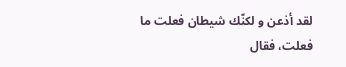لقد أذعن و لكنّك شيطان فعلت ما فعلت، فقال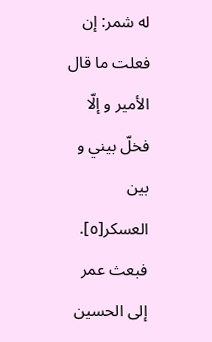له شمر: إن فعلت ما قال الأمير و إلّا فخلّ بيني و بين العسكر[٥].
فبعث عمر إلى الحسين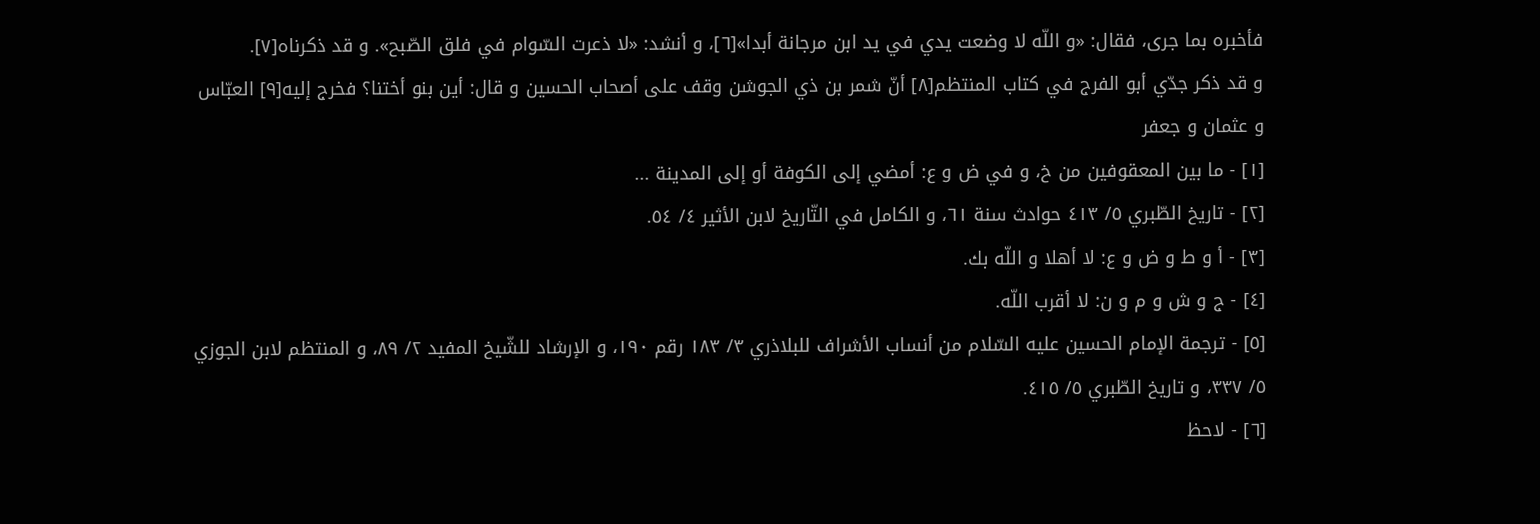فأخبره بما جرى، فقال: «و اللّه لا وضعت يدي في يد ابن مرجانة أبدا»[٦]، و أنشد: «لا ذعرت السّوام في فلق الصّبح». و قد ذكرناه[٧].
و قد ذكر جدّي أبو الفرج في كتاب المنتظم[٨] أنّ شمر بن ذي الجوشن وقف على أصحاب الحسين و قال: أين بنو أختنا؟ فخرج إليه[٩] العبّاس و عثمان و جعفر
[١] - ما بين المعقوفين من خ، و في ض و ع: أمضي إلى الكوفة أو إلى المدينة ...
[٢] - تاريخ الطّبري ٥/ ٤١٣ حوادث سنة ٦١، و الكامل في التّاريخ لابن الأثير ٤/ ٥٤.
[٣] - أ و ط و ض و ع: لا أهلا و اللّه بك.
[٤] - ج و ش و م و ن: لا أقرب اللّه.
[٥] - ترجمة الإمام الحسين عليه السّلام من أنساب الأشراف للبلاذري ٣/ ١٨٣ رقم ١٩٠، و الإرشاد للشّيخ المفيد ٢/ ٨٩، و المنتظم لابن الجوزي ٥/ ٣٣٧، و تاريخ الطّبري ٥/ ٤١٥.
[٦] - لاحظ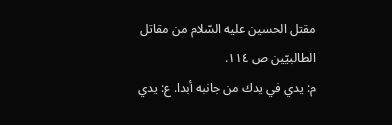مقتل الحسين عليه السّلام من مقاتل الطالبيّين ص ١١٤.
م: يدي في يدك من جانبه أبدا. ع: يدي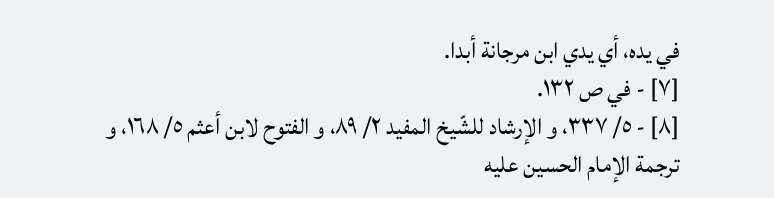في يده، أي يدي ابن مرجانة أبدا.
[٧] - في ص ١٣٢.
[٨] - ٥/ ٣٣٧، و الإرشاد للشّيخ المفيد ٢/ ٨٩، و الفتوح لابن أعثم ٥/ ١٦٨، و ترجمة الإمام الحسين عليه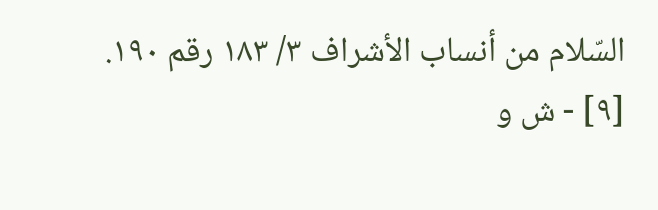السّلام من أنساب الأشراف ٣/ ١٨٣ رقم ١٩٠.
[٩] - ش و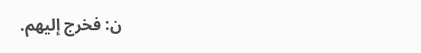ن: فخرج إليهم.